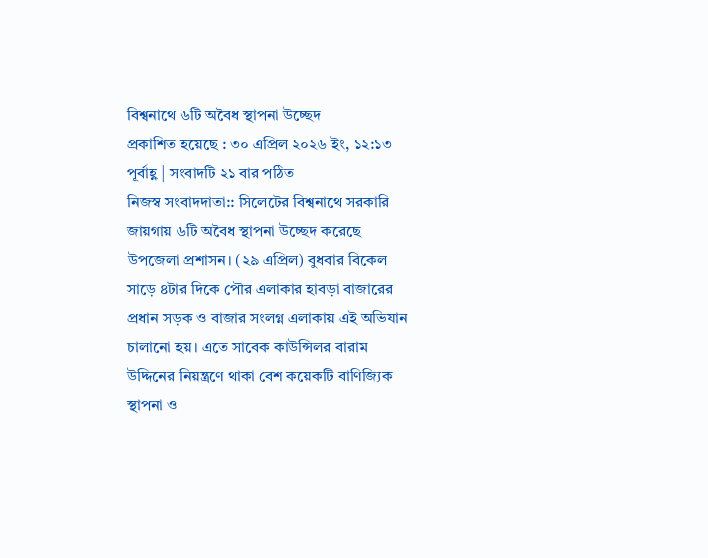বিশ্বনাথে ৬টি অবৈধ স্থাপনা উচ্ছেদ
প্রকাশিত হয়েছে : ৩০ এপ্রিল ২০২৬ ইং, ১২:১৩ পূর্বাহ্ণ | সংবাদটি ২১ বার পঠিত
নিজস্ব সংবাদদাতা:: সিলেটের বিশ্বনাথে সরকারি জায়গায় ৬টি অবৈধ স্থাপনা উচ্ছেদ করেছে উপজেলা প্রশাসন। (২৯ এপ্রিল) বুধবার বিকেল সাড়ে ৪টার দিকে পৌর এলাকার হাবড়া বাজারের প্রধান সড়ক ও বাজার সংলগ্ন এলাকায় এই অভিযান চালানো হয়। এতে সাবেক কাউন্সিলর বারাম উদ্দিনের নিয়ন্ত্রণে থাকা বেশ কয়েকটি বাণিজ্যিক স্থাপনা ও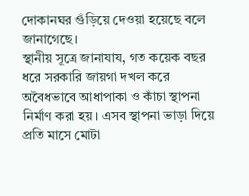দোকানঘর গুঁড়িয়ে দেওয়া হয়েছে বলে জানাগেছে।
স্থানীয় সূত্রে জানাযায, গত কয়েক বছর ধরে সরকারি জায়গা দখল করে অবৈধভাবে আধাপাকা ও কাঁচা স্থাপনা নির্মাণ করা হয়। এসব স্থাপনা ভাড়া দিয়ে প্রতি মাসে মোটা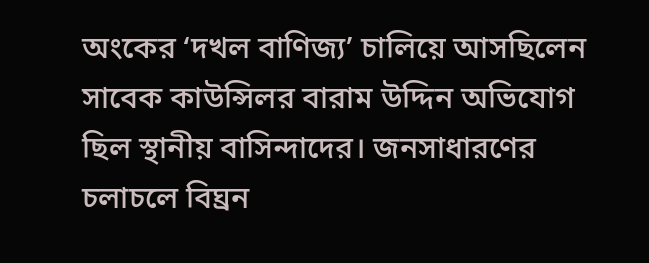অংকের ‘দখল বাণিজ্য’ চালিয়ে আসছিলেন সাবেক কাউন্সিলর বারাম উদ্দিন অভিযোগ ছিল স্থানীয় বাসিন্দাদের। জনসাধারণের চলাচলে বিঘ্রন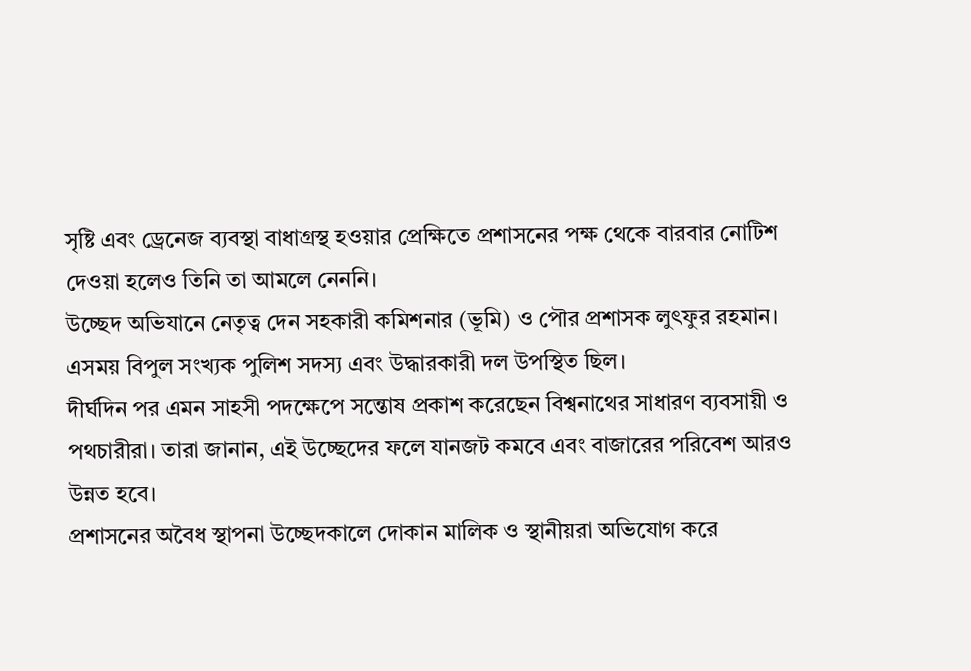সৃষ্টি এবং ড্রেনেজ ব্যবস্থা বাধাগ্রস্থ হওয়ার প্রেক্ষিতে প্রশাসনের পক্ষ থেকে বারবার নোটিশ দেওয়া হলেও তিনি তা আমলে নেননি।
উচ্ছেদ অভিযানে নেতৃত্ব দেন সহকারী কমিশনার (ভূমি) ও পৌর প্রশাসক লুৎফুর রহমান। এসময় বিপুল সংখ্যক পুলিশ সদস্য এবং উদ্ধারকারী দল উপস্থিত ছিল।
দীর্ঘদিন পর এমন সাহসী পদক্ষেপে সন্তোষ প্রকাশ করেছেন বিশ্বনাথের সাধারণ ব্যবসায়ী ও পথচারীরা। তারা জানান, এই উচ্ছেদের ফলে যানজট কমবে এবং বাজারের পরিবেশ আরও উন্নত হবে।
প্রশাসনের অবৈধ স্থাপনা উচ্ছেদকালে দোকান মালিক ও স্থানীয়রা অভিযোগ করে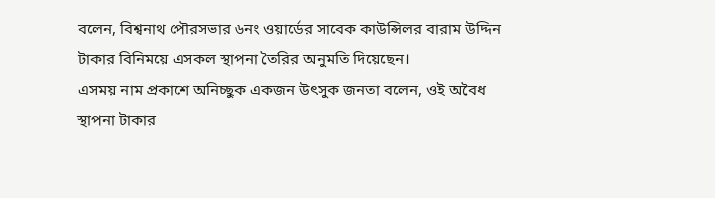বলেন, বিশ্বনাথ পৌরসভার ৬নং ওয়ার্ডের সাবেক কাউন্সিলর বারাম উদ্দিন টাকার বিনিময়ে এসকল স্থাপনা তৈরির অনুমতি দিয়েছেন।
এসময় নাম প্রকাশে অনিচ্ছুক একজন উৎসুক জনতা বলেন, ওই অবৈধ স্থাপনা টাকার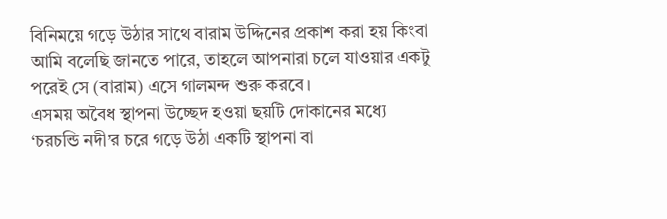বিনিময়ে গড়ে উঠার সাথে বারাম উদ্দিনের প্রকাশ করা হয় কিংবা আমি বলেছি জানতে পারে, তাহলে আপনারা চলে যাওয়ার একটু পরেই সে (বারাম) এসে গালমন্দ শুরু করবে।
এসময় অবৈধ স্থাপনা উচ্ছেদ হওয়া ছয়টি দোকানের মধ্যে ‘চরচন্ডি নদী’র চরে গড়ে উঠা একটি স্থাপনা বা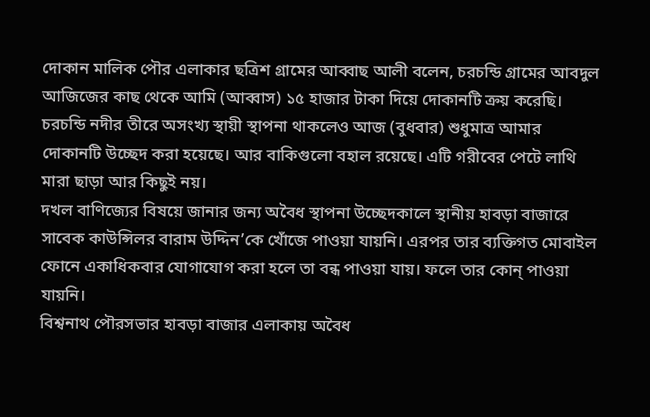দোকান মালিক পৌর এলাকার ছত্রিশ গ্রামের আব্বাছ আলী বলেন, চরচন্ডি গ্রামের আবদুল আজিজের কাছ থেকে আমি (আব্বাস) ১৫ হাজার টাকা দিয়ে দোকানটি ক্রয় করেছি। চরচন্ডি নদীর তীরে অসংখ্য স্থায়ী স্থাপনা থাকলেও আজ (বুধবার) শুধুমাত্র আমার দোকানটি উচ্ছেদ করা হয়েছে। আর বাকিগুলো বহাল রয়েছে। এটি গরীবের পেটে লাথি মারা ছাড়া আর কিছুই নয়।
দখল বাণিজ্যের বিষয়ে জানার জন্য অবৈধ স্থাপনা উচ্ছেদকালে স্থানীয় হাবড়া বাজারে সাবেক কাউন্সিলর বারাম উদ্দিন’কে খোঁজে পাওয়া যায়নি। এরপর তার ব্যক্তিগত মোবাইল ফোনে একাধিকবার যোগাযোগ করা হলে তা বন্ধ পাওয়া যায়। ফলে তার কোন্ পাওয়া যায়নি।
বিশ্বনাথ পৌরসভার হাবড়া বাজার এলাকায় অবৈধ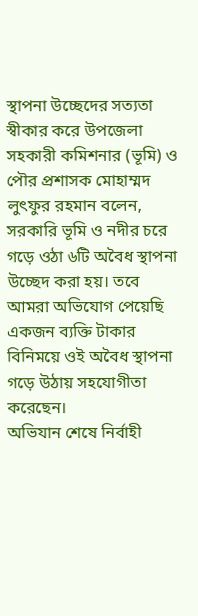স্থাপনা উচ্ছেদের সত্যতা স্বীকার করে উপজেলা সহকারী কমিশনার (ভূমি) ও পৌর প্রশাসক মোহাম্মদ লুৎফুর রহমান বলেন, সরকারি ভূমি ও নদীর চরে গড়ে ওঠা ৬টি অবৈধ স্থাপনা উচ্ছেদ করা হয়। তবে আমরা অভিযোগ পেয়েছি একজন ব্যক্তি টাকার বিনিময়ে ওই অবৈধ স্থাপনা গড়ে উঠায় সহযোগীতা করেছেন।
অভিযান শেষে নির্বাহী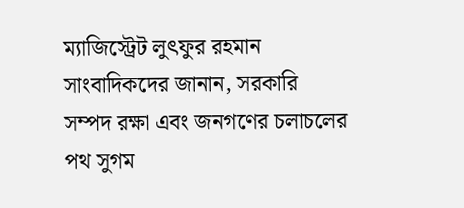ম্যাজিস্ট্রেট লুৎফুর রহমান সাংবাদিকদের জানান, সরকারি সম্পদ রক্ষা এবং জনগণের চলাচলের পথ সুগম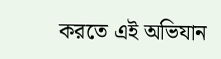করতে এই অভিযান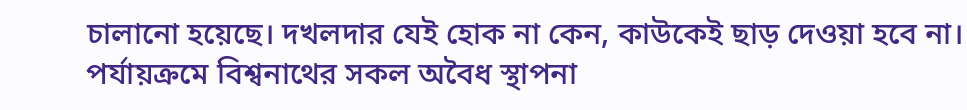চালানো হয়েছে। দখলদার যেই হোক না কেন, কাউকেই ছাড় দেওয়া হবে না। পর্যায়ক্রমে বিশ্বনাথের সকল অবৈধ স্থাপনা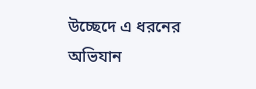উচ্ছেদে এ ধরনের অভিযান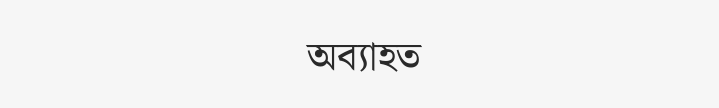অব্যাহত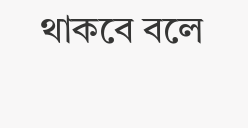থাকবে বলে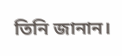তিনি জানান।